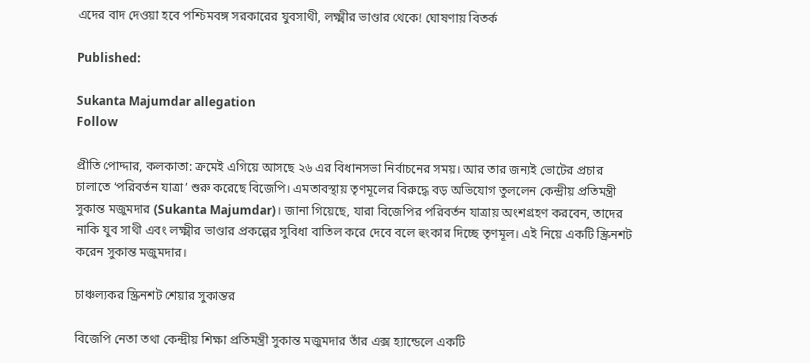এদের বাদ দেওয়া হবে পশ্চিমবঙ্গ সরকারের যুবসাথী, লক্ষ্মীর ভাণ্ডার থেকে! ঘোষণায় বিতর্ক

Published:

Sukanta Majumdar allegation
Follow

প্রীতি পোদ্দার, কলকাতা: ক্রমেই এগিয়ে আসছে ২৬ এর বিধানসভা নির্বাচনের সময়। আর তার জন্যই ভোটের প্রচার চালাতে ‘পরিবর্তন যাত্রা’ শুরু করেছে বিজেপি। এমতাবস্থায় তৃণমূলের বিরুদ্ধে বড় অভিযোগ তুললেন কেন্দ্রীয় প্রতিমন্ত্রী সুকান্ত মজুমদার (Sukanta Majumdar)। জানা গিয়েছে, যারা বিজেপির পরিবর্তন যাত্রায় অংশগ্রহণ করবেন, তাদের নাকি যুব সাথী এবং লক্ষ্মীর ভাণ্ডার প্রকল্পের সুবিধা বাতিল করে দেবে বলে হুংকার দিচ্ছে তৃণমূল। এই নিয়ে একটি স্ক্রিনশট করেন সুকান্ত মজুমদার।

চাঞ্চল্যকর স্ক্রিনশট শেয়ার সুকান্তর

বিজেপি নেতা তথা কেন্দ্রীয় শিক্ষা প্রতিমন্ত্রী সুকান্ত মজুমদার তাঁর এক্স হ্যান্ডেলে একটি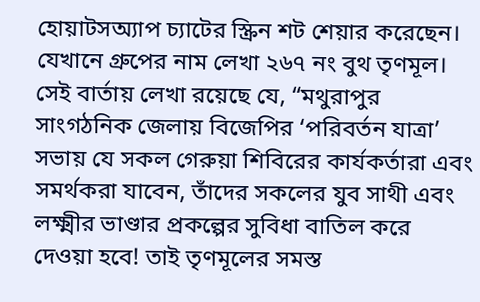হোয়াটসঅ্যাপ চ্যাটের স্ক্রিন শট শেয়ার করেছেন। যেখানে গ্রুপের নাম লেখা ২৬৭ নং বুথ তৃণমূল। সেই বার্তায় লেখা রয়েছে যে, “মথুরাপুর সাংগঠনিক জেলায় বিজেপির ‘পরিবর্তন যাত্রা’ সভায় যে সকল গেরুয়া শিবিরের কার্যকর্তারা এবং সমর্থকরা যাবেন, তাঁদের সকলের যুব সাথী এবং লক্ষ্মীর ভাণ্ডার প্রকল্পের সুবিধা বাতিল করে দেওয়া হবে! তাই তৃণমূলের সমস্ত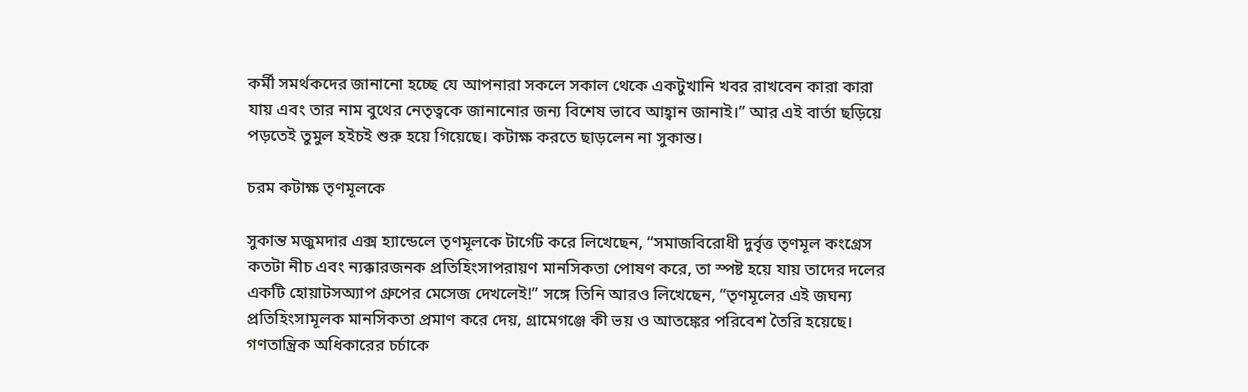কর্মী সমর্থকদের জানানো হচ্ছে যে আপনারা সকলে সকাল থেকে একটুখানি খবর রাখবেন কারা কারা যায় এবং তার নাম বুথের নেতৃত্বকে জানানোর জন্য বিশেষ ভাবে আহ্বান জানাই।” আর এই বার্তা ছড়িয়ে পড়তেই তুমুল হইচই শুরু হয়ে গিয়েছে। কটাক্ষ করতে ছাড়লেন না সুকান্ত।

চরম কটাক্ষ তৃণমূলকে

সুকান্ত মজুমদার এক্স হ্যান্ডেলে তৃণমূলকে টার্গেট করে লিখেছেন, “সমাজবিরোধী দুর্বৃত্ত তৃণমূল কংগ্রেস কতটা নীচ এবং ন্যক্কারজনক প্রতিহিংসাপরায়ণ মানসিকতা পোষণ করে, তা স্পষ্ট হয়ে যায় তাদের দলের একটি হোয়াটসঅ্যাপ গ্রুপের মেসেজ দেখলেই!” সঙ্গে তিনি আরও লিখেছেন, “তৃণমূলের এই জঘন্য প্রতিহিংসামূলক মানসিকতা প্রমাণ করে দেয়, গ্রামেগঞ্জে কী ভয় ও আতঙ্কের পরিবেশ তৈরি হয়েছে। গণতান্ত্রিক অধিকারের চর্চাকে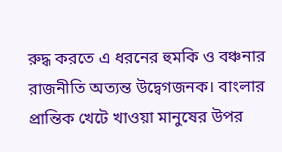রুদ্ধ করতে এ ধরনের হুমকি ও বঞ্চনার রাজনীতি অত্যন্ত উদ্বেগজনক। বাংলার প্রান্তিক খেটে খাওয়া মানুষের উপর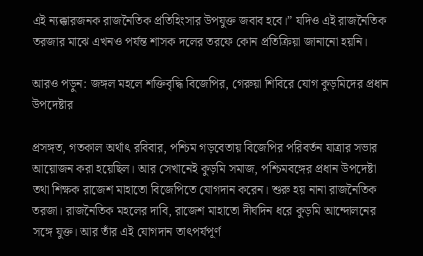এই ন্যক্কারজনক রাজনৈতিক প্রতিহিংসার উপযুক্ত জবাব হবে।” যদিও এই রাজনৈতিক তরজার মাঝে এখনও পর্যন্ত শাসক দলের তরফে কোন প্রতিক্রিয়া জানানো হয়নি।

আরও পড়ুন: জঙ্গল মহলে শক্তিবৃদ্ধি বিজেপির, গেরুয়া শিবিরে যোগ কুড়মিদের প্রধান উপদেষ্টার

প্রসঙ্গত, গতকাল অর্থাৎ রবিবার, পশ্চিম গড়বেতায় বিজেপির পরিবর্তন যাত্রার সভার আয়োজন করা হয়েছিল। আর সেখানেই কুড়মি সমাজ, পশ্চিমবঙ্গের প্রধান উপদেষ্টা তথা শিক্ষক রাজেশ মাহাতো বিজেপিতে যোগদান করেন। শুরু হয় নানা রাজনৈতিক তরজা। রাজনৈতিক মহলের দাবি, রাজেশ মাহাতো দীর্ঘদিন ধরে কুড়মি আন্দোলনের সঙ্গে যুক্ত। আর তাঁর এই যোগদান তাৎপর্যপূর্ণ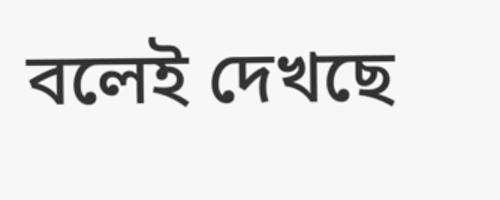বলেই দেখছে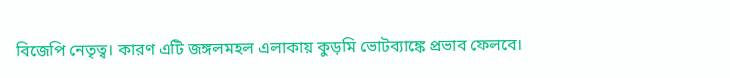বিজেপি নেতৃত্ব। কারণ এটি জঙ্গলমহল এলাকায় কুড়মি ভোটব্যাঙ্কে প্রভাব ফেলবে।